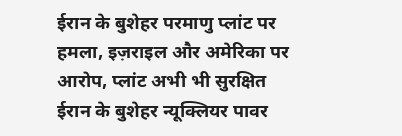ईरान के बुशेहर परमाणु प्लांट पर हमला, इज़राइल और अमेरिका पर आरोप, प्लांट अभी भी सुरक्षित
ईरान के बुशेहर न्यूक्लियर पावर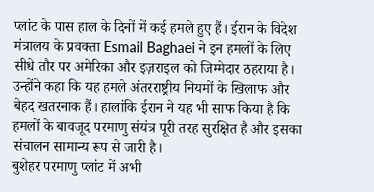प्लांट के पास हाल के दिनों में कई हमले हुए हैं। ईरान के विदेश मंत्रालय के प्रवक्ता Esmail Baghaei ने इन हमलों के लिए सीधे तौर पर अमेरिका और इज़राइल को जिम्मेदार ठहराया है। उन्होंने कहा कि यह हमले अंतरराष्ट्रीय नियमों के खिलाफ और बेहद खतरनाक हैं। हालांकि ईरान ने यह भी साफ किया है कि हमलों के बावजूद परमाणु संयंत्र पूरी तरह सुरक्षित है और इसका संचालन सामान्य रूप से जारी है।
बुशेहर परमाणु प्लांट में अभी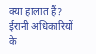क्या हालात हैं?
ईरानी अधिकारियों के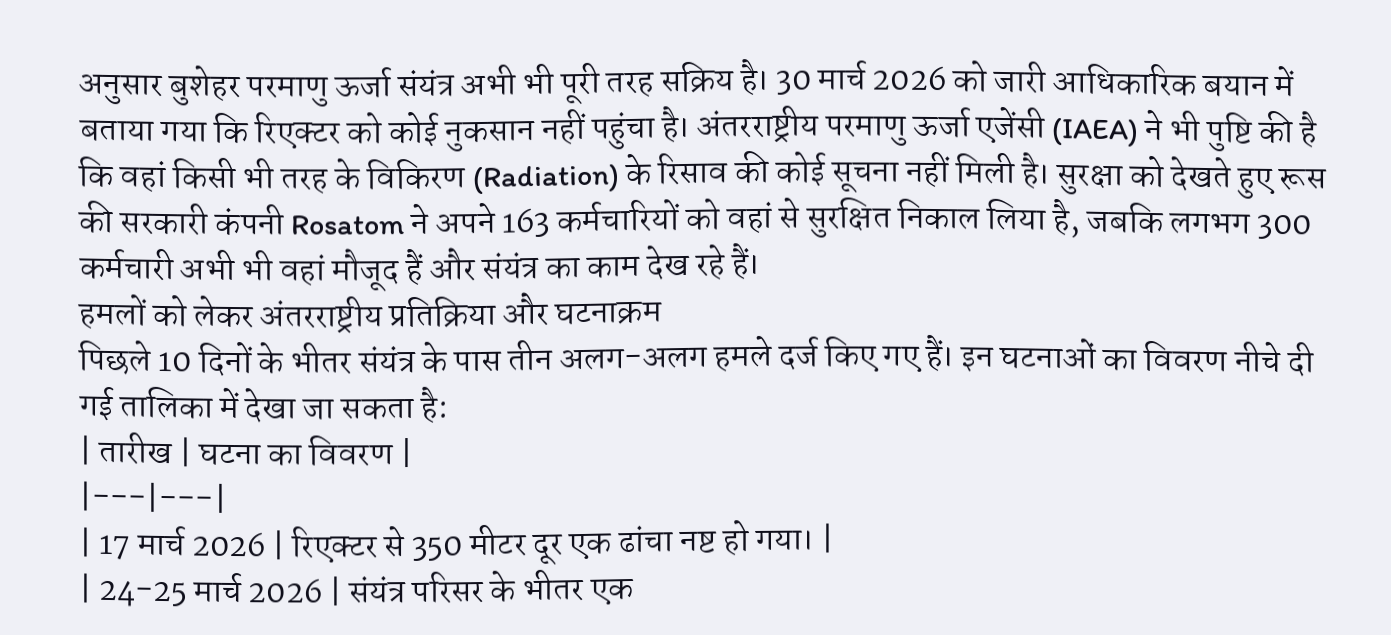अनुसार बुशेहर परमाणु ऊर्जा संयंत्र अभी भी पूरी तरह सक्रिय है। 30 मार्च 2026 को जारी आधिकारिक बयान में बताया गया कि रिएक्टर को कोई नुकसान नहीं पहुंचा है। अंतरराष्ट्रीय परमाणु ऊर्जा एजेंसी (IAEA) ने भी पुष्टि की है कि वहां किसी भी तरह के विकिरण (Radiation) के रिसाव की कोई सूचना नहीं मिली है। सुरक्षा को देखते हुए रूस की सरकारी कंपनी Rosatom ने अपने 163 कर्मचारियों को वहां से सुरक्षित निकाल लिया है, जबकि लगभग 300 कर्मचारी अभी भी वहां मौजूद हैं और संयंत्र का काम देख रहे हैं।
हमलों को लेकर अंतरराष्ट्रीय प्रतिक्रिया और घटनाक्रम
पिछले 10 दिनों के भीतर संयंत्र के पास तीन अलग-अलग हमले दर्ज किए गए हैं। इन घटनाओं का विवरण नीचे दी गई तालिका में देखा जा सकता है:
| तारीख | घटना का विवरण |
|---|---|
| 17 मार्च 2026 | रिएक्टर से 350 मीटर दूर एक ढांचा नष्ट हो गया। |
| 24-25 मार्च 2026 | संयंत्र परिसर के भीतर एक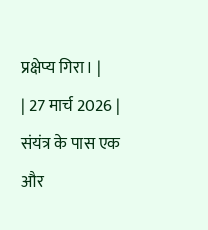प्रक्षेप्य गिरा। |
| 27 मार्च 2026 | संयंत्र के पास एक और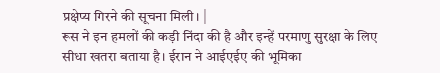प्रक्षेप्य गिरने की सूचना मिली। |
रूस ने इन हमलों की कड़ी निंदा की है और इन्हें परमाणु सुरक्षा के लिए सीधा खतरा बताया है। ईरान ने आईएईए की भूमिका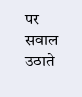पर सवाल उठाते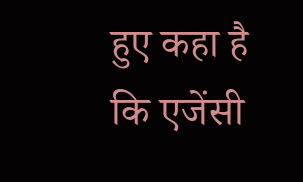हुए कहा है कि एजेंसी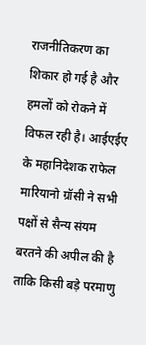राजनीतिकरण का शिकार हो गई है और हमलों को रोकने में विफल रही है। आईएईए के महानिदेशक राफेल मारियानो ग्रॉसी ने सभी पक्षों से सैन्य संयम बरतने की अपील की है ताकि किसी बड़े परमाणु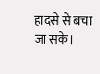हादसे से बचा जा सके।